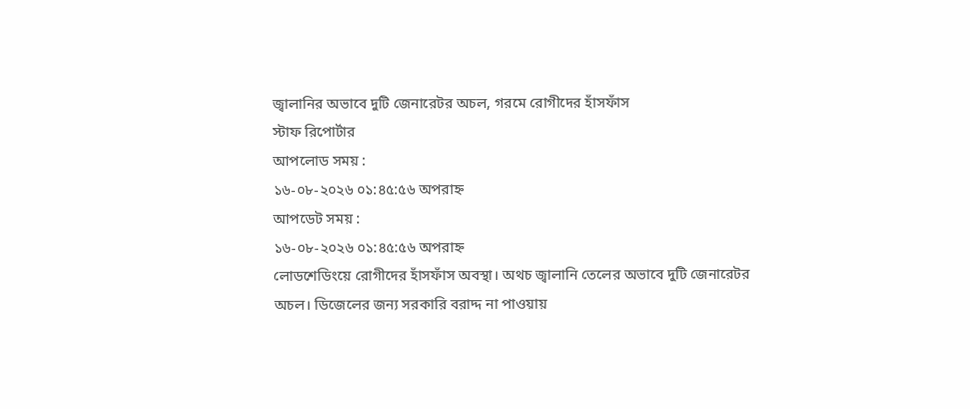জ্বালানির অভাবে দুটি জেনারেটর অচল, গরমে রোগীদের হাঁসফাঁস
স্টাফ রিপোর্টার
আপলোড সময় :
১৬-০৮-২০২৬ ০১:৪৫:৫৬ অপরাহ্ন
আপডেট সময় :
১৬-০৮-২০২৬ ০১:৪৫:৫৬ অপরাহ্ন
লোডশেডিংয়ে রোগীদের হাঁসফাঁস অবস্থা। অথচ জ্বালানি তেলের অভাবে দুটি জেনারেটর অচল। ডিজেলের জন্য সরকারি বরাদ্দ না পাওয়ায়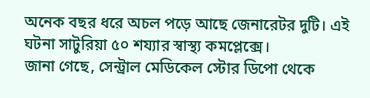অনেক বছর ধরে অচল পড়ে আছে জেনারেটর দুটি। এই ঘটনা সাটুরিয়া ৫০ শয্যার স্বাস্থ্য কমপ্লেক্সে।
জানা গেছে, সেন্ট্রাল মেডিকেল স্টোর ডিপো থেকে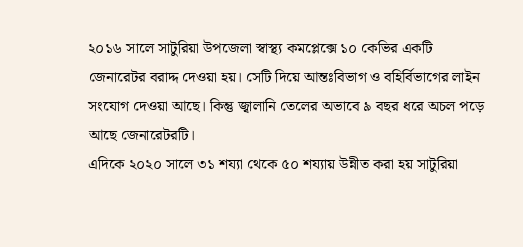২০১৬ সালে সাটুরিয়া উপজেলা স্বাস্থ্য কমপ্লেক্সে ১০ কেভির একটি জেনারেটর বরাদ্দ দেওয়া হয়। সেটি দিয়ে আন্তঃবিভাগ ও বহির্বিভাগের লাইন সংযোগ দেওয়া আছে। কিন্তু জ্বালানি তেলের অভাবে ৯ বছর ধরে অচল পড়ে আছে জেনারেটরটি।
এদিকে ২০২০ সালে ৩১ শয্যা থেকে ৫০ শয্যায় উন্নীত করা হয় সাটুরিয়া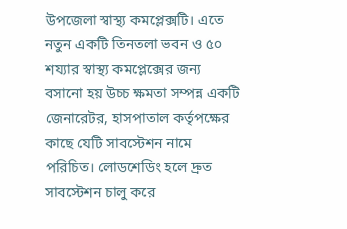উপজেলা স্বাস্থ্য কমপ্লেক্সটি। এতে নতুন একটি তিনতলা ভবন ও ৫০ শয্যার স্বাস্থ্য কমপ্লেক্সের জন্য বসানো হয় উচ্চ ক্ষমতা সম্পন্ন একটি জেনারেটর, হাসপাতাল কর্তৃপক্ষের কাছে যেটি সাবস্টেশন নামে পরিচিত। লোডশেডিং হলে দ্রুত সাবস্টেশন চালু করে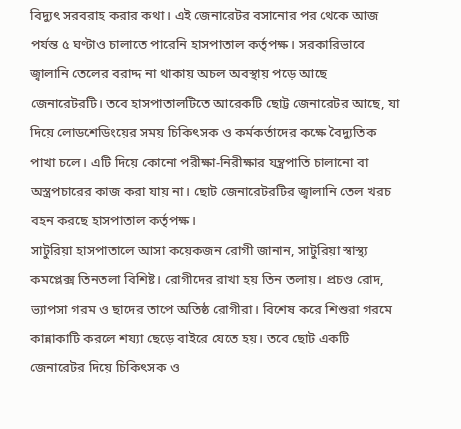বিদ্যুৎ সরবরাহ করার কথা। এই জেনারেটর বসানোর পর থেকে আজ পর্যন্ত ৫ ঘণ্টাও চালাতে পারেনি হাসপাতাল কর্তৃপক্ষ। সরকারিভাবে জ্বালানি তেলের বরাদ্দ না থাকায় অচল অবস্থায় পড়ে আছে জেনারেটরটি। তবে হাসপাতালটিতে আরেকটি ছোট্ট জেনারেটর আছে, যা দিয়ে লোডশেডিংয়ের সময় চিকিৎসক ও কর্মকর্তাদের কক্ষে বৈদ্যুতিক পাখা চলে। এটি দিয়ে কোনো পরীক্ষা-নিরীক্ষার যন্ত্রপাতি চালানো বা অস্ত্রপচারের কাজ করা যায় না। ছোট জেনারেটরটির জ্বালানি তেল খরচ বহন করছে হাসপাতাল কর্তৃপক্ষ।
সাটুরিয়া হাসপাতালে আসা কয়েকজন রোগী জানান, সাটুরিয়া স্বাস্থ্য কমপ্লেক্স তিনতলা বিশিষ্ট। রোগীদের রাখা হয় তিন তলায়। প্রচণ্ড রোদ, ভ্যাপসা গরম ও ছাদের তাপে অতিষ্ঠ রোগীরা। বিশেষ করে শিশুরা গরমে কান্নাকাটি করলে শয্যা ছেড়ে বাইরে যেতে হয়। তবে ছোট একটি জেনারেটর দিয়ে চিকিৎসক ও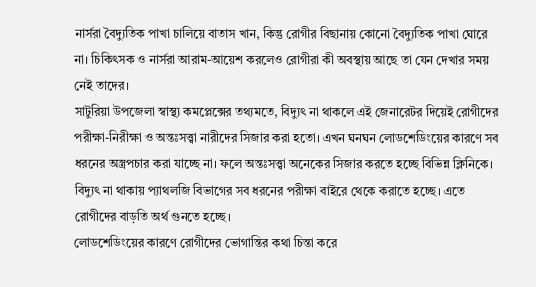নার্সরা বৈদ্যুতিক পাখা চালিয়ে বাতাস খান, কিন্তু রোগীর বিছানায় কোনো বৈদ্যুতিক পাখা ঘোরে না। চিকিৎসক ও নার্সরা আরাম-আয়েশ করলেও রোগীরা কী অবস্থায় আছে তা যেন দেখার সময় নেই তাদের।
সাটুরিয়া উপজেলা স্বাস্থ্য কমপ্লেক্সের তথ্যমতে, বিদ্যুৎ না থাকলে এই জেনারেটর দিয়েই রোগীদের পরীক্ষা-নিরীক্ষা ও অন্তঃসত্ত্বা নারীদের সিজার করা হতো। এখন ঘনঘন লোডশেডিংয়ের কারণে সব ধরনের অস্ত্রপচার করা যাচ্ছে না। ফলে অন্তঃসত্ত্বা অনেকের সিজার করতে হচ্ছে বিভিন্ন ক্লিনিকে। বিদ্যুৎ না থাকায় প্যাথলজি বিভাগের সব ধরনের পরীক্ষা বাইরে থেকে করাতে হচ্ছে। এতে রোগীদের বাড়তি অর্থ গুনতে হচ্ছে।
লোডশেডিংয়ের কারণে রোগীদের ভোগান্তির কথা চিন্তা করে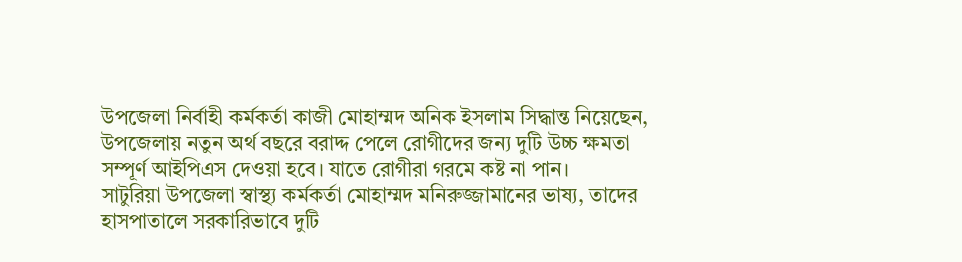উপজেলা নির্বাহী কর্মকর্তা কাজী মোহাম্মদ অনিক ইসলাম সিদ্ধান্ত নিয়েছেন, উপজেলায় নতুন অর্থ বছরে বরাদ্দ পেলে রোগীদের জন্য দুটি উচ্চ ক্ষমতা সম্পূর্ণ আইপিএস দেওয়া হবে। যাতে রোগীরা গরমে কষ্ট না পান।
সাটুরিয়া উপজেলা স্বাস্থ্য কর্মকর্তা মোহাম্মদ মনিরুজ্জামানের ভাষ্য, তাদের হাসপাতালে সরকারিভাবে দুটি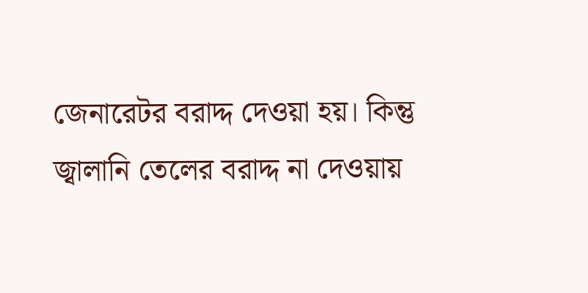জেনারেটর বরাদ্দ দেওয়া হয়। কিন্তু জ্বালানি তেলের বরাদ্দ না দেওয়ায়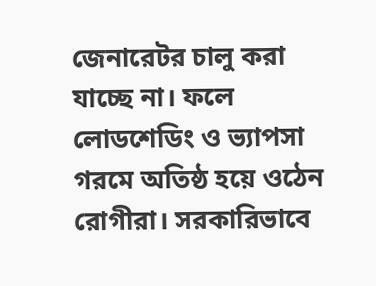জেনারেটর চালু করা যাচ্ছে না। ফলে লোডশেডিং ও ভ্যাপসা গরমে অতিষ্ঠ হয়ে ওঠেন রোগীরা। সরকারিভাবে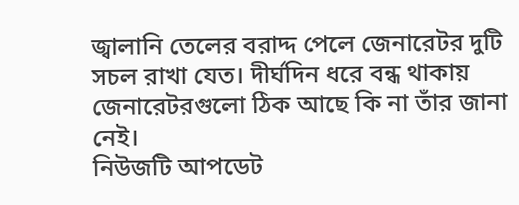জ্বালানি তেলের বরাদ্দ পেলে জেনারেটর দুটি সচল রাখা যেত। দীর্ঘদিন ধরে বন্ধ থাকায় জেনারেটরগুলো ঠিক আছে কি না তাঁর জানা নেই।
নিউজটি আপডেট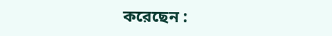করেছেন :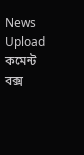News Upload
কমেন্ট বক্স